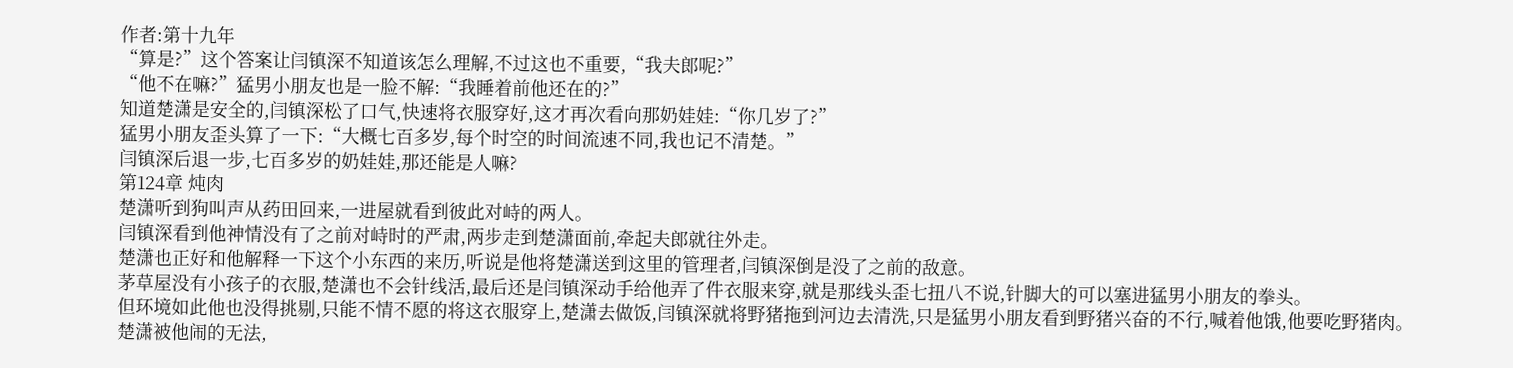作者:第十九年
“算是?”这个答案让闫镇深不知道该怎么理解,不过这也不重要,“我夫郎呢?”
“他不在嘛?”猛男小朋友也是一脸不解:“我睡着前他还在的?”
知道楚潇是安全的,闫镇深松了口气,快速将衣服穿好,这才再次看向那奶娃娃:“你几岁了?”
猛男小朋友歪头算了一下:“大概七百多岁,每个时空的时间流速不同,我也记不清楚。”
闫镇深后退一步,七百多岁的奶娃娃,那还能是人嘛?
第124章 炖肉
楚潇听到狗叫声从药田回来,一进屋就看到彼此对峙的两人。
闫镇深看到他神情没有了之前对峙时的严肃,两步走到楚潇面前,牵起夫郎就往外走。
楚潇也正好和他解释一下这个小东西的来历,听说是他将楚潇送到这里的管理者,闫镇深倒是没了之前的敌意。
茅草屋没有小孩子的衣服,楚潇也不会针线活,最后还是闫镇深动手给他弄了件衣服来穿,就是那线头歪七扭八不说,针脚大的可以塞进猛男小朋友的拳头。
但环境如此他也没得挑剔,只能不情不愿的将这衣服穿上,楚潇去做饭,闫镇深就将野猪拖到河边去清洗,只是猛男小朋友看到野猪兴奋的不行,喊着他饿,他要吃野猪肉。
楚潇被他闹的无法,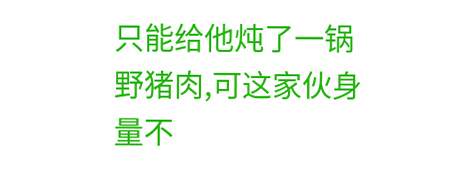只能给他炖了一锅野猪肉,可这家伙身量不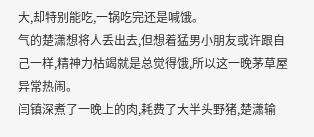大,却特别能吃,一锅吃完还是喊饿。
气的楚潇想将人丢出去,但想着猛男小朋友或许跟自己一样,精神力枯竭就是总觉得饿,所以这一晚茅草屋异常热闹。
闫镇深煮了一晚上的肉,耗费了大半头野猪,楚潇输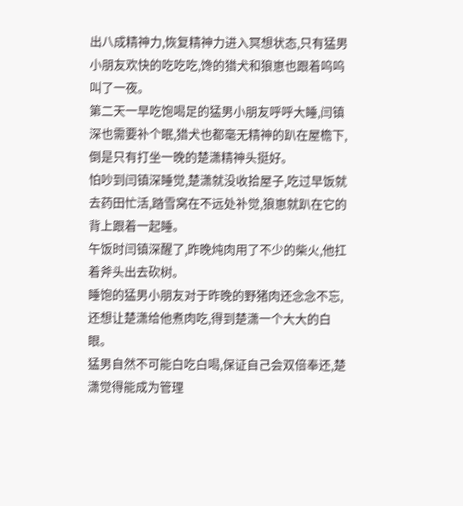出八成精神力,恢复精神力进入冥想状态,只有猛男小朋友欢快的吃吃吃,馋的猎犬和狼崽也跟着呜呜叫了一夜。
第二天一早吃饱喝足的猛男小朋友呼呼大睡,闫镇深也需要补个眠,猎犬也都毫无精神的趴在屋檐下,倒是只有打坐一晚的楚潇精神头挺好。
怕吵到闫镇深睡觉,楚潇就没收拾屋子,吃过早饭就去药田忙活,踏雪窝在不远处补觉,狼崽就趴在它的背上跟着一起睡。
午饭时闫镇深醒了,昨晚炖肉用了不少的柴火,他扛着斧头出去砍树。
睡饱的猛男小朋友对于昨晚的野猪肉还念念不忘,还想让楚潇给他煮肉吃,得到楚潇一个大大的白眼。
猛男自然不可能白吃白喝,保证自己会双倍奉还,楚潇觉得能成为管理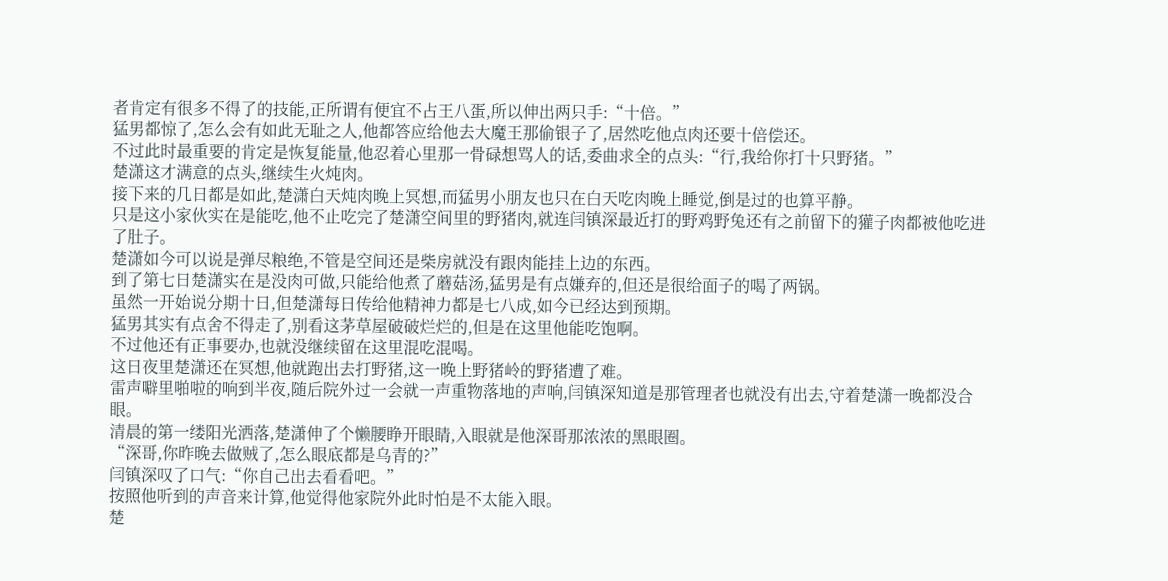者肯定有很多不得了的技能,正所谓有便宜不占王八蛋,所以伸出两只手:“十倍。”
猛男都惊了,怎么会有如此无耻之人,他都答应给他去大魔王那偷银子了,居然吃他点肉还要十倍偿还。
不过此时最重要的肯定是恢复能量,他忍着心里那一骨碌想骂人的话,委曲求全的点头:“行,我给你打十只野猪。”
楚潇这才满意的点头,继续生火炖肉。
接下来的几日都是如此,楚潇白天炖肉晚上冥想,而猛男小朋友也只在白天吃肉晚上睡觉,倒是过的也算平静。
只是这小家伙实在是能吃,他不止吃完了楚潇空间里的野猪肉,就连闫镇深最近打的野鸡野兔还有之前留下的獾子肉都被他吃进了肚子。
楚潇如今可以说是弹尽粮绝,不管是空间还是柴房就没有跟肉能挂上边的东西。
到了第七日楚潇实在是没肉可做,只能给他煮了蘑菇汤,猛男是有点嫌弃的,但还是很给面子的喝了两锅。
虽然一开始说分期十日,但楚潇每日传给他精神力都是七八成,如今已经达到预期。
猛男其实有点舍不得走了,别看这茅草屋破破烂烂的,但是在这里他能吃饱啊。
不过他还有正事要办,也就没继续留在这里混吃混喝。
这日夜里楚潇还在冥想,他就跑出去打野猪,这一晚上野猪岭的野猪遭了难。
雷声噼里啪啦的响到半夜,随后院外过一会就一声重物落地的声响,闫镇深知道是那管理者也就没有出去,守着楚潇一晚都没合眼。
清晨的第一缕阳光洒落,楚潇伸了个懒腰睁开眼睛,入眼就是他深哥那浓浓的黑眼圈。
“深哥,你昨晚去做贼了,怎么眼底都是乌青的?”
闫镇深叹了口气:“你自己出去看看吧。”
按照他听到的声音来计算,他觉得他家院外此时怕是不太能入眼。
楚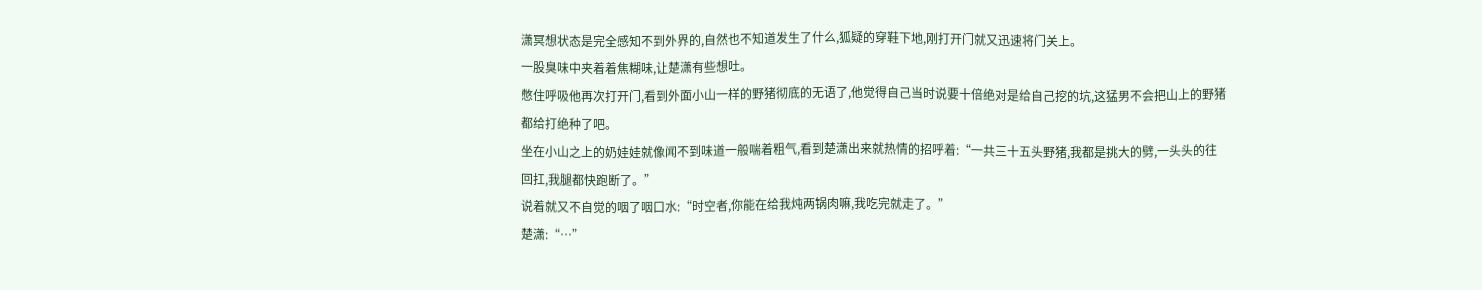潇冥想状态是完全感知不到外界的,自然也不知道发生了什么,狐疑的穿鞋下地,刚打开门就又迅速将门关上。
一股臭味中夹着着焦糊味,让楚潇有些想吐。
憋住呼吸他再次打开门,看到外面小山一样的野猪彻底的无语了,他觉得自己当时说要十倍绝对是给自己挖的坑,这猛男不会把山上的野猪都给打绝种了吧。
坐在小山之上的奶娃娃就像闻不到味道一般喘着粗气,看到楚潇出来就热情的招呼着:“一共三十五头野猪,我都是挑大的劈,一头头的往回扛,我腿都快跑断了。”
说着就又不自觉的咽了咽口水:“时空者,你能在给我炖两锅肉嘛,我吃完就走了。”
楚潇:“…”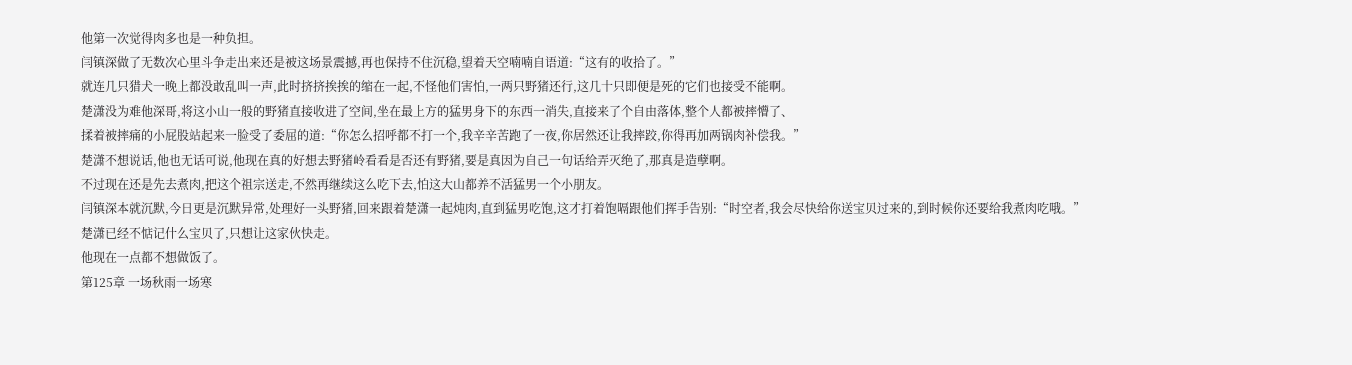他第一次觉得肉多也是一种负担。
闫镇深做了无数次心里斗争走出来还是被这场景震撼,再也保持不住沉稳,望着天空喃喃自语道:“这有的收拾了。”
就连几只猎犬一晚上都没敢乱叫一声,此时挤挤挨挨的缩在一起,不怪他们害怕,一两只野猪还行,这几十只即便是死的它们也接受不能啊。
楚潇没为难他深哥,将这小山一般的野猪直接收进了空间,坐在最上方的猛男身下的东西一消失,直接来了个自由落体,整个人都被摔懵了、
揉着被摔痛的小屁股站起来一脸受了委屈的道:“你怎么招呼都不打一个,我辛辛苦跑了一夜,你居然还让我摔跤,你得再加两锅肉补偿我。”
楚潇不想说话,他也无话可说,他现在真的好想去野猪岭看看是否还有野猪,要是真因为自己一句话给弄灭绝了,那真是造孽啊。
不过现在还是先去煮肉,把这个祖宗送走,不然再继续这么吃下去,怕这大山都养不活猛男一个小朋友。
闫镇深本就沉默,今日更是沉默异常,处理好一头野猪,回来跟着楚潇一起炖肉,直到猛男吃饱,这才打着饱嗝跟他们挥手告别:“时空者,我会尽快给你送宝贝过来的,到时候你还要给我煮肉吃哦。”
楚潇已经不惦记什么宝贝了,只想让这家伙快走。
他现在一点都不想做饭了。
第125章 一场秋雨一场寒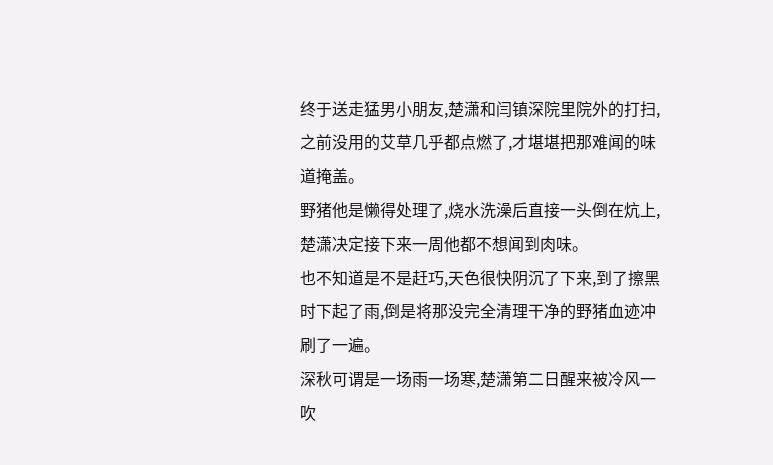终于送走猛男小朋友,楚潇和闫镇深院里院外的打扫,之前没用的艾草几乎都点燃了,才堪堪把那难闻的味道掩盖。
野猪他是懒得处理了,烧水洗澡后直接一头倒在炕上,楚潇决定接下来一周他都不想闻到肉味。
也不知道是不是赶巧,天色很快阴沉了下来,到了擦黑时下起了雨,倒是将那没完全清理干净的野猪血迹冲刷了一遍。
深秋可谓是一场雨一场寒,楚潇第二日醒来被冷风一吹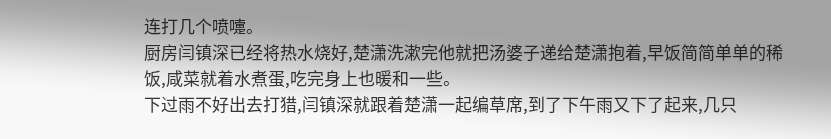连打几个喷嚏。
厨房闫镇深已经将热水烧好,楚潇洗漱完他就把汤婆子递给楚潇抱着,早饭简简单单的稀饭,咸菜就着水煮蛋,吃完身上也暖和一些。
下过雨不好出去打猎,闫镇深就跟着楚潇一起编草席,到了下午雨又下了起来,几只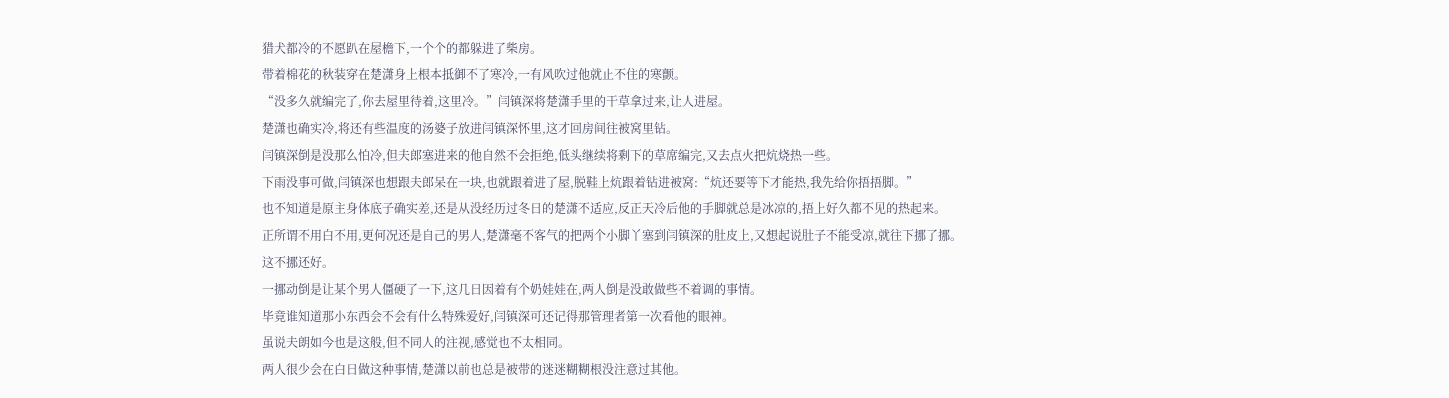猎犬都冷的不愿趴在屋檐下,一个个的都躲进了柴房。
带着棉花的秋装穿在楚潇身上根本抵御不了寒冷,一有风吹过他就止不住的寒颤。
“没多久就编完了,你去屋里待着,这里冷。”闫镇深将楚潇手里的干草拿过来,让人进屋。
楚潇也确实冷,将还有些温度的汤婆子放进闫镇深怀里,这才回房间往被窝里钻。
闫镇深倒是没那么怕冷,但夫郎塞进来的他自然不会拒绝,低头继续将剩下的草席编完,又去点火把炕烧热一些。
下雨没事可做,闫镇深也想跟夫郎呆在一块,也就跟着进了屋,脱鞋上炕跟着钻进被窝:“炕还要等下才能热,我先给你捂捂脚。”
也不知道是原主身体底子确实差,还是从没经历过冬日的楚潇不适应,反正天冷后他的手脚就总是冰凉的,捂上好久都不见的热起来。
正所谓不用白不用,更何况还是自己的男人,楚潇毫不客气的把两个小脚丫塞到闫镇深的肚皮上,又想起说肚子不能受凉,就往下挪了挪。
这不挪还好。
一挪动倒是让某个男人僵硬了一下,这几日因着有个奶娃娃在,两人倒是没敢做些不着调的事情。
毕竟谁知道那小东西会不会有什么特殊爱好,闫镇深可还记得那管理者第一次看他的眼神。
虽说夫朗如今也是这般,但不同人的注视,感觉也不太相同。
两人很少会在白日做这种事情,楚潇以前也总是被带的迷迷糊糊根没注意过其他。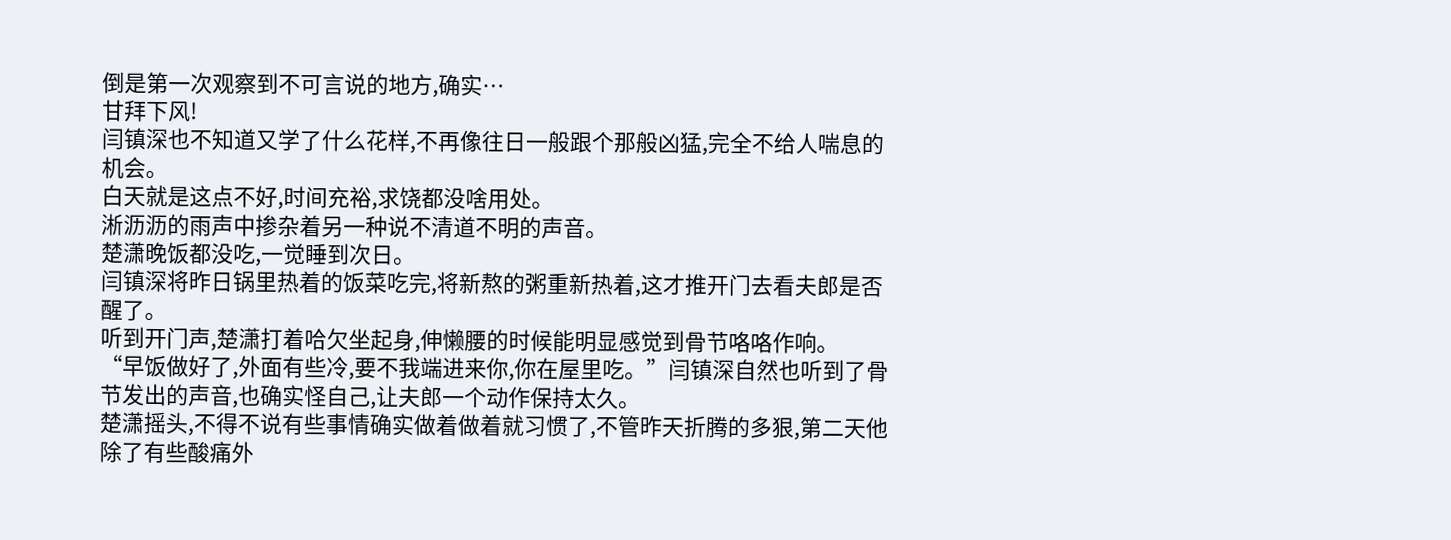倒是第一次观察到不可言说的地方,确实…
甘拜下风!
闫镇深也不知道又学了什么花样,不再像往日一般跟个那般凶猛,完全不给人喘息的机会。
白天就是这点不好,时间充裕,求饶都没啥用处。
淅沥沥的雨声中掺杂着另一种说不清道不明的声音。
楚潇晚饭都没吃,一觉睡到次日。
闫镇深将昨日锅里热着的饭菜吃完,将新熬的粥重新热着,这才推开门去看夫郎是否醒了。
听到开门声,楚潇打着哈欠坐起身,伸懒腰的时候能明显感觉到骨节咯咯作响。
“早饭做好了,外面有些冷,要不我端进来你,你在屋里吃。”闫镇深自然也听到了骨节发出的声音,也确实怪自己,让夫郎一个动作保持太久。
楚潇摇头,不得不说有些事情确实做着做着就习惯了,不管昨天折腾的多狠,第二天他除了有些酸痛外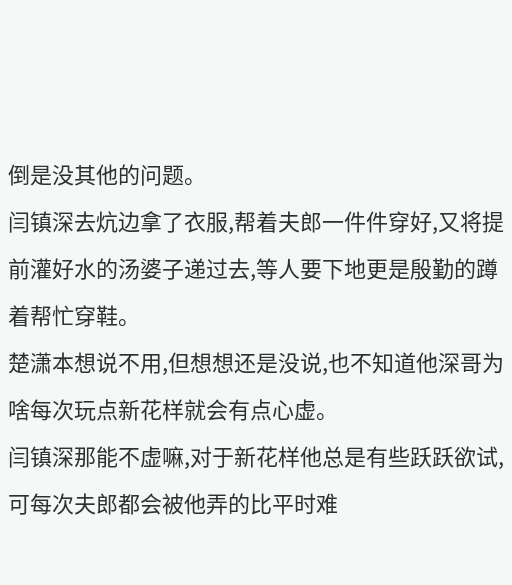倒是没其他的问题。
闫镇深去炕边拿了衣服,帮着夫郎一件件穿好,又将提前灌好水的汤婆子递过去,等人要下地更是殷勤的蹲着帮忙穿鞋。
楚潇本想说不用,但想想还是没说,也不知道他深哥为啥每次玩点新花样就会有点心虚。
闫镇深那能不虚嘛,对于新花样他总是有些跃跃欲试,可每次夫郎都会被他弄的比平时难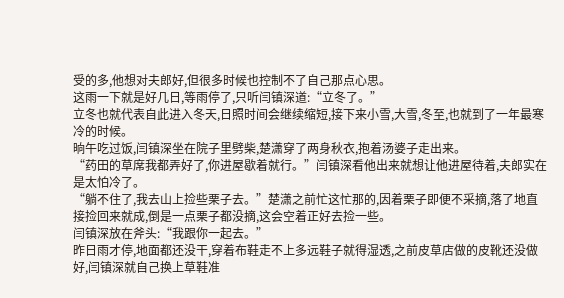受的多,他想对夫郎好,但很多时候也控制不了自己那点心思。
这雨一下就是好几日,等雨停了,只听闫镇深道:“立冬了。”
立冬也就代表自此进入冬天,日照时间会继续缩短,接下来小雪,大雪,冬至,也就到了一年最寒冷的时候。
晌午吃过饭,闫镇深坐在院子里劈柴,楚潇穿了两身秋衣,抱着汤婆子走出来。
“药田的草席我都弄好了,你进屋歇着就行。”闫镇深看他出来就想让他进屋待着,夫郎实在是太怕冷了。
“躺不住了,我去山上捡些栗子去。”楚潇之前忙这忙那的,因着栗子即便不采摘,落了地直接捡回来就成,倒是一点栗子都没摘,这会空着正好去捡一些。
闫镇深放在斧头:“我跟你一起去。”
昨日雨才停,地面都还没干,穿着布鞋走不上多远鞋子就得湿透,之前皮草店做的皮靴还没做好,闫镇深就自己换上草鞋准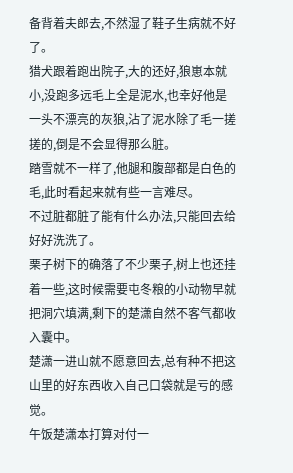备背着夫郎去,不然湿了鞋子生病就不好了。
猎犬跟着跑出院子,大的还好,狼崽本就小,没跑多远毛上全是泥水,也幸好他是一头不漂亮的灰狼,沾了泥水除了毛一搓搓的,倒是不会显得那么脏。
踏雪就不一样了,他腿和腹部都是白色的毛,此时看起来就有些一言难尽。
不过脏都脏了能有什么办法,只能回去给好好洗洗了。
栗子树下的确落了不少栗子,树上也还挂着一些,这时候需要屯冬粮的小动物早就把洞穴填满,剩下的楚潇自然不客气都收入囊中。
楚潇一进山就不愿意回去,总有种不把这山里的好东西收入自己口袋就是亏的感觉。
午饭楚潇本打算对付一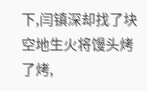下,闫镇深却找了块空地生火将馒头烤了烤,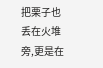把栗子也丢在火堆旁,更是在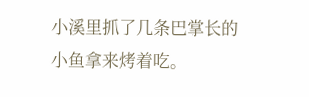小溪里抓了几条巴掌长的小鱼拿来烤着吃。